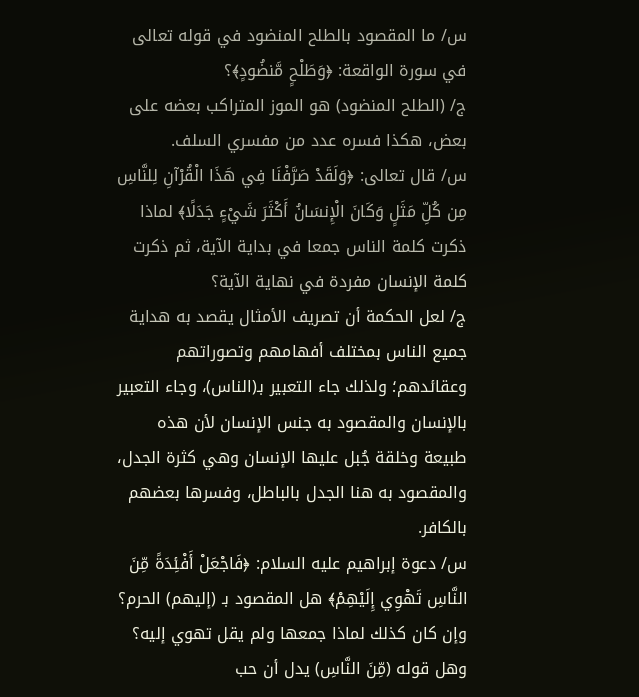س/ ما المقصود بالطلح المنضود في قوله تعالى في سورة الواقعة: ﴿وَطَلْحٍ مَّنضُودٍ﴾؟
ج/ (الطلح المنضود) هو الموز المتراكب بعضه على بعض، هكذا فسره عدد من مفسري السلف.
س/ قال تعالى: ﴿وَلَقَدْ صَرَّفْنَا فِي هَذَا الْقُرْآنِ لِلنَّاسِ مِن كُلِّ مَثَلٍ وَكَانَ الْإِنسَانُ أَكْثَرَ شَيْءٍ جَدَلًا﴾ لماذا ذكرت كلمة الناس جمعا في بداية الآية، ثم ذكرت كلمة الإنسان مفردة في نهاية الآية؟
ج/ لعل الحكمة أن تصريف الأمثال يقصد به هداية جميع الناس بمختلف أفهامهم وتصوراتهم وعقائدهم؛ ولذلك جاء التعبير بـ(الناس)، وجاء التعبير بالإنسان والمقصود به جنس الإنسان لأن هذه طبيعة وخلقة جُبل عليها الإنسان وهي كثرة الجدل، والمقصود به هنا الجدل بالباطل، وفسرها بعضهم بالكافر.
س/ دعوة إبراهيم عليه السلام: ﴿فَاجْعَلْ أَفْئِدَةً مِّنَ النَّاسِ تَهْوِي إِلَيْهِمْ﴾ هل المقصود بـ (إليهم) الحرم؟ وإن كان كذلك لماذا جمعها ولم يقل تهوي إليه؟ وهل قوله (مِّنَ النَّاسِ) يدل أن حب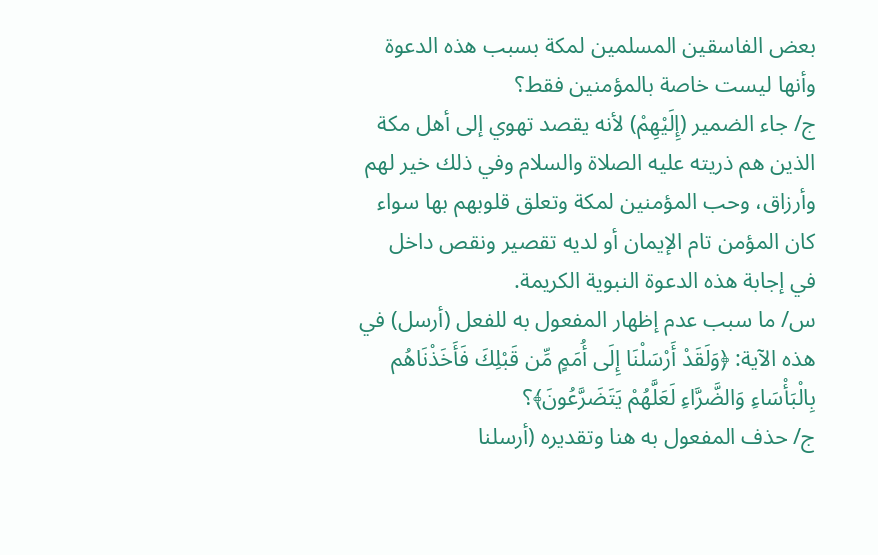بعض الفاسقين المسلمين لمكة بسبب هذه الدعوة وأنها ليست خاصة بالمؤمنين فقط؟
ج/ جاء الضمير (إِلَيْهِمْ) لأنه يقصد تهوي إلى أهل مكة الذين هم ذريته عليه الصلاة والسلام وفي ذلك خير لهم وأرزاق، وحب المؤمنين لمكة وتعلق قلوبهم بها سواء كان المؤمن تام الإيمان أو لديه تقصير ونقص داخل في إجابة هذه الدعوة النبوية الكريمة.
س/ ما سبب عدم إظهار المفعول به للفعل (أرسل) في هذه الآية: ﴿وَلَقَدْ أَرْسَلْنَا إِلَى أُمَمٍ مِّن قَبْلِكَ فَأَخَذْنَاهُم بِالْبَأْسَاءِ وَالضَّرَّاءِ لَعَلَّهُمْ يَتَضَرَّعُونَ﴾؟
ج/ حذف المفعول به هنا وتقديره (أرسلنا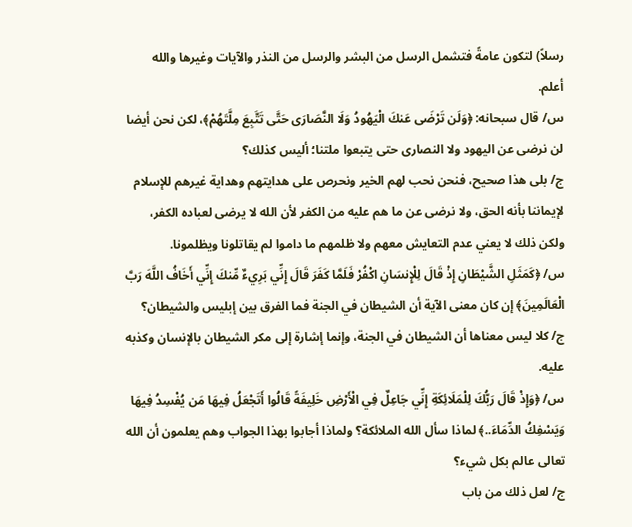رسلاً) لتكون عامةً فتشمل الرسل من البشر والرسل من النذر والآيات وغيرها والله أعلم.
س/ قال سبحانه: ﴿وَلَن تَرْضَى عَنكَ الْيَهُودُ وَلَا النَّصَارَى حَتَّى تَتَّبِعَ مِلَّتَهُمْ﴾، لكن نحن أيضا لن نرضى عن اليهود ولا النصارى حتى يتبعوا ملتنا؛ أليس كذلك؟
ج/ بلى هذا صحيح، فنحن نحب لهم الخير ونحرص على هدايتهم وهداية غيرهم للإسلام لإيماننا بأنه الحق، ولا نرضى عن ما هم عليه من الكفر لأن الله لا يرضى لعباده الكفر، ولكن ذلك لا يعني عدم التعايش معهم ولا ظلمهم ما داموا لم يقاتلونا ويظلمونا.
س/ ﴿كَمَثَلِ الشَّيْطَانِ إِذْ قَالَ لِلْإِنسَانِ اكْفُرْ فَلَمَّا كَفَرَ قَالَ إِنِّي بَرِيءٌ مِّنكَ إِنِّي أَخَافُ اللَّهَ رَبَّ الْعَالَمِينَ﴾ إن كان معنى الآية أن الشيطان في الجنة فما الفرق بين إبليس والشيطان؟
ج/ كلا ليس معناها أن الشيطان في الجنة، وإنما إشارة إلى مكر الشيطان بالإنسان وكذبه عليه.
س/ ﴿وَإِذْ قَالَ رَبُّكَ لِلْمَلَائِكَةِ إِنِّي جَاعِلٌ فِي الْأَرْضِ خَلِيفَةً قَالُوا أَتَجْعَلُ فِيهَا مَن يُفْسِدُ فِيهَا وَيَسْفِكُ الدِّمَاءَ..﴾ لماذا سأل الله الملائكة؟ ولماذا أجابوا بهذا الجواب وهم يعلمون أن الله تعالى عالم بكل شيء؟
ج/ لعل ذلك من باب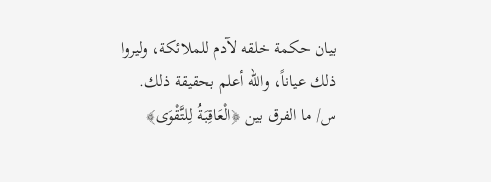بيان حكمة خلقه لآدم للملائكة، وليروا ذلك عياناً، والله أعلم بحقيقة ذلك.
س/ ما الفرق بين ﴿الْعَاقِبَةُ لِلتَّقْوَى﴾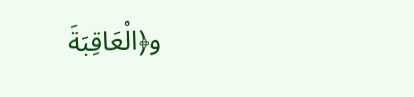و﴿الْعَاقِبَةَ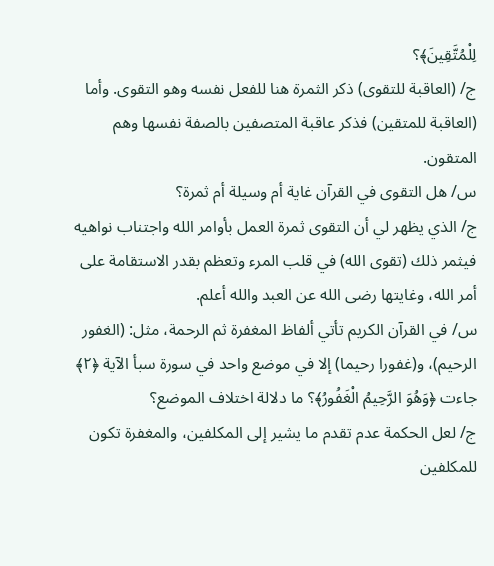لِلْمُتَّقِينَ﴾؟
ج/ (العاقبة للتقوى) ذكر الثمرة هنا للفعل نفسه وهو التقوى. وأما (العاقبة للمتقين) فذكر عاقبة المتصفين بالصفة نفسها وهم المتقون.
س/ هل التقوى في القرآن غاية أم وسيلة أم ثمرة؟
ج/ الذي يظهر لي أن التقوى ثمرة العمل بأوامر الله واجتناب نواهيه فيثمر ذلك (تقوى الله) في قلب المرء وتعظم بقدر الاستقامة على أمر الله، وغايتها رضى الله عن العبد والله أعلم.
س/ في القرآن الكريم تأتي ألفاظ المغفرة ثم الرحمة، مثل: (الغفور الرحيم)، و(غفورا رحيما) إلا في موضع واحد في سورة سبأ الآية ﴿٢﴾ جاءت ﴿وَهُوَ الرَّحِيمُ الْغَفُورُ﴾؟ ما دلالة اختلاف الموضع؟
ج/ لعل الحكمة عدم تقدم ما يشير إلى المكلفين، والمغفرة تكون للمكلفين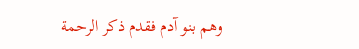وهم بنو آدم فقدم ذكر الرحمة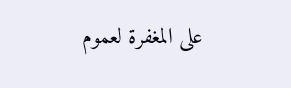على المغفرة لعموم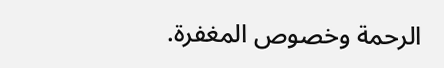الرحمة وخصوص المغفرة.